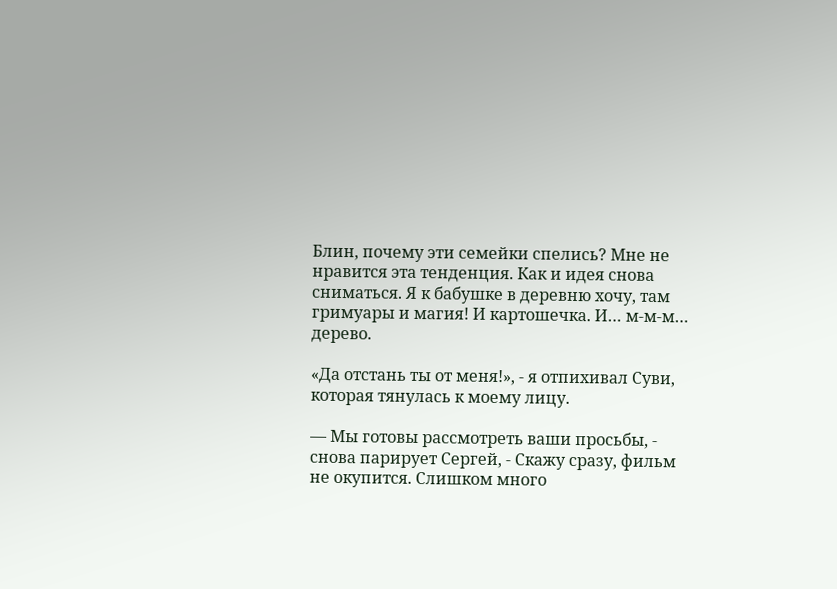Блин, почему эти семейки спелись? Мне не нравится эта тенденция. Как и идея снова сниматься. Я к бабушке в деревню хочу, там гримуары и магия! И картошечка. И… м-м-м… дерево.

«Да отстань ты от меня!», - я отпихивал Суви, которая тянулась к моему лицу.

— Мы готовы рассмотреть ваши просьбы, - снова парирует Сергей, - Скажу сразу, фильм не окупится. Слишком много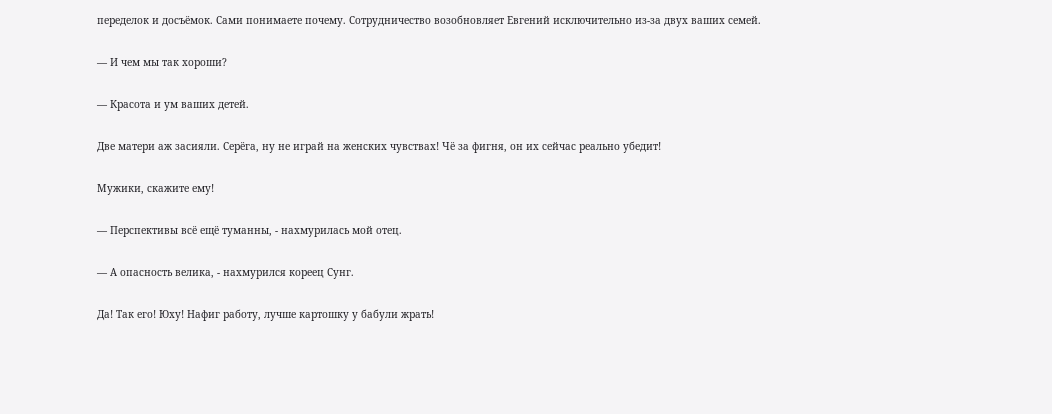переделок и досъёмок. Сами понимаете почему. Сотрудничество возобновляет Евгений исключительно из-за двух ваших семей.

— И чем мы так хороши?

— Красота и ум ваших детей.

Две матери аж засияли. Серёга, ну не играй на женских чувствах! Чё за фигня, он их сейчас реально убедит!

Мужики, скажите ему!

— Перспективы всё ещё туманны, - нахмурилась мой отец.

— А опасность велика, - нахмурился кореец Сунг.

Да! Так его! Юху! Нафиг работу, лучше картошку у бабули жрать!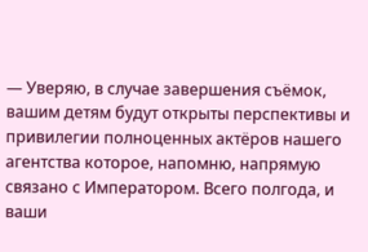— Уверяю, в случае завершения съёмок, вашим детям будут открыты перспективы и привилегии полноценных актёров нашего агентства которое, напомню, напрямую связано с Императором. Всего полгода, и ваши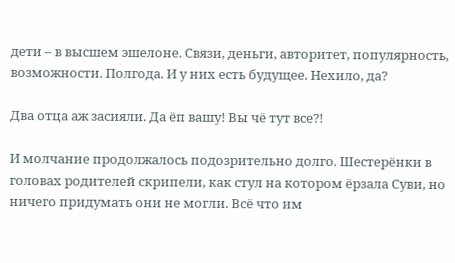дети – в высшем эшелоне. Связи, деньги, авторитет, популярность, возможности. Полгода. И у них есть будущее. Нехило, да?

Два отца аж засияли. Да ёп вашу! Вы чё тут все?!

И молчание продолжалось подозрительно долго. Шестерёнки в головах родителей скрипели, как стул на котором ёрзала Суви, но ничего придумать они не могли. Всё что им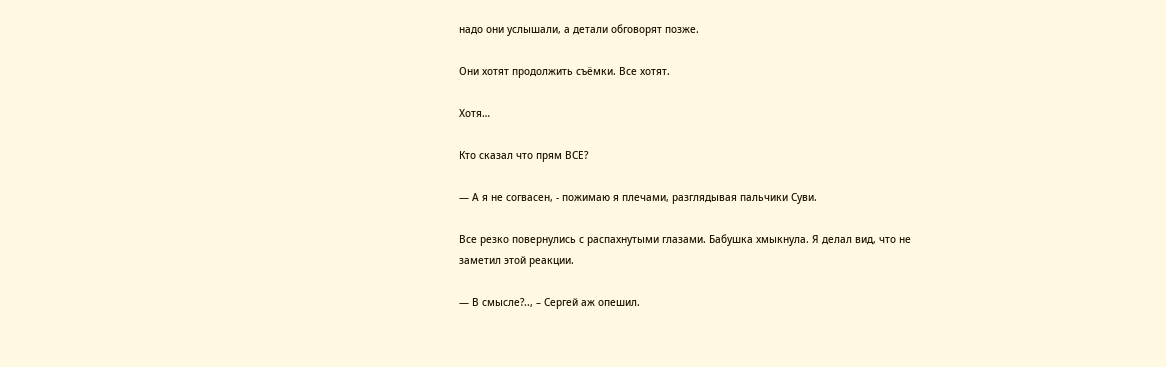надо они услышали, а детали обговорят позже.

Они хотят продолжить съёмки. Все хотят.

Хотя…

Кто сказал что прям ВСЕ?

— А я не согвасен, - пожимаю я плечами, разглядывая пальчики Суви.

Все резко повернулись с распахнутыми глазами. Бабушка хмыкнула. Я делал вид, что не заметил этой реакции.

— В смысле?.., – Сергей аж опешил.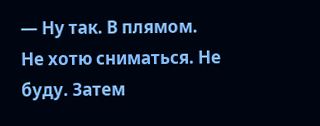— Ну так. В плямом. Не хотю сниматься. Не буду. Затем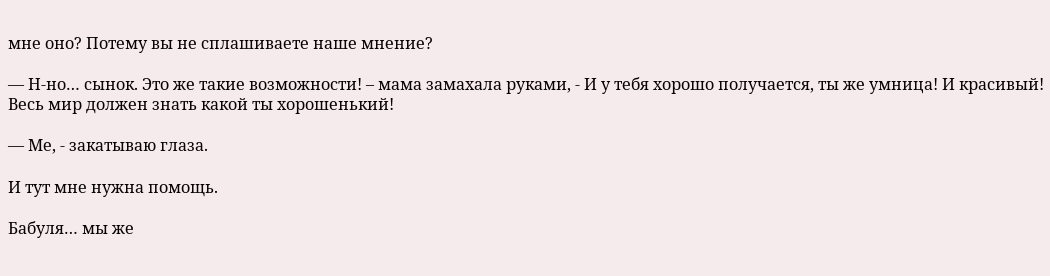мне оно? Потему вы не сплашиваете наше мнение?

— Н-но… сынок. Это же такие возможности! – мама замахала руками, - И у тебя хорошо получается, ты же умница! И красивый! Весь мир должен знать какой ты хорошенький!

— Ме, - закатываю глаза.

И тут мне нужна помощь.

Бабуля… мы же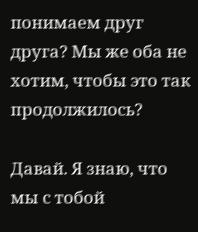понимаем друг друга? Мы же оба не хотим, чтобы это так продолжилось?

Давай. Я знаю, что мы с тобой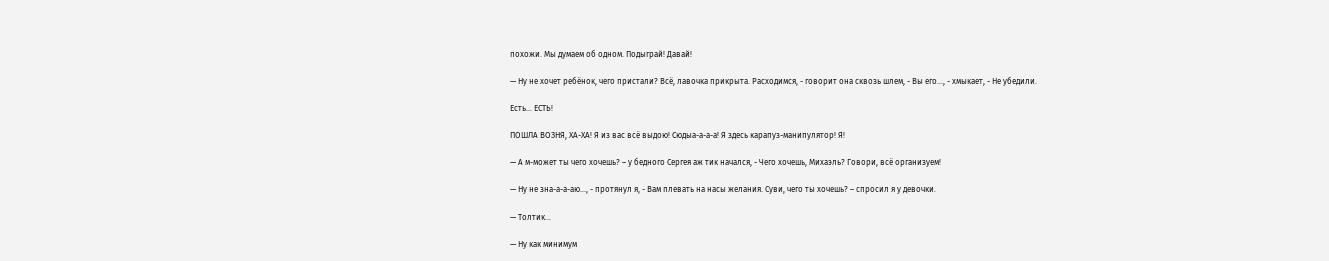похожи. Мы думаем об одном. Подыграй! Давай!

— Ну не хочет ребёнок, чего пристали? Всё, лавочка прикрыта. Расходимся, - говорит она сквозь шлем, - Вы его…, - хмыкает, - Не убедили.

Есть… ЕСТЬ!

ПОШЛА ВОЗНЯ, ХА-ХА! Я из вас всё выдою! Сюдыа-а-а-а! Я здесь карапуз-манипулятор! Я!

— А м-может ты чего хочешь? – у бедного Сергея аж тик начался, - Чего хочешь, Михаэль? Говори, всё организуем!

— Ну не зна-а-а-аю…, - протянул я, - Вам плевать на насы желания. Суви, чего ты хочешь? – спросил я у девочки.

— Толтик…

— Ну как минимум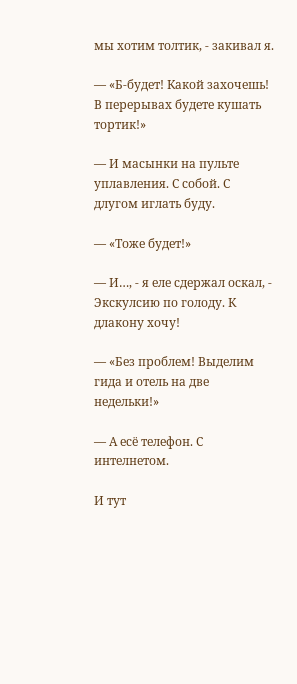мы хотим толтик, - закивал я.

— «Б-будет! Какой захочешь! В перерывах будете кушать тортик!»

— И масынки на пульте уплавления. С собой. С длугом иглать буду.

— «Тоже будет!»

— И…, - я еле сдержал оскал, - Экскулсию по голоду. К длакону хочу!

— «Без проблем! Выделим гида и отель на две недельки!»

— А есё телефон. С интелнетом.

И тут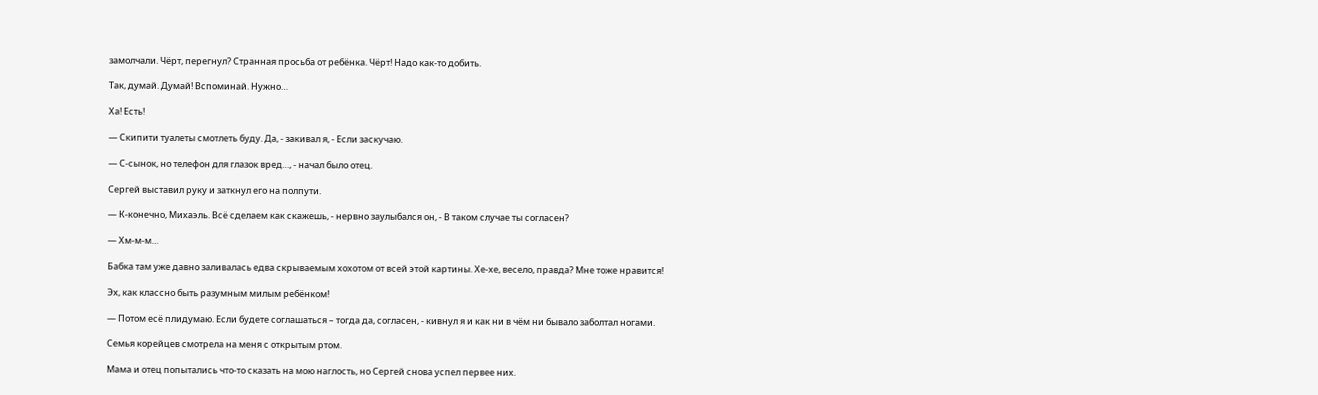замолчали. Чёрт, перегнул? Странная просьба от ребёнка. Чёрт! Надо как-то добить.

Так, думай. Думай! Вспоминай. Нужно…

Ха! Есть!

— Скипити туалеты смотлеть буду. Да, - закивал я, - Если заскучаю.

— С-сынок, но телефон для глазок вред…, - начал было отец.

Сергей выставил руку и заткнул его на полпути.

— К-конечно, Михаэль. Всё сделаем как скажешь, - нервно заулыбался он, - В таком случае ты согласен?

— Хм-м-м…

Бабка там уже давно заливалась едва скрываемым хохотом от всей этой картины. Хе-хе, весело, правда? Мне тоже нравится!

Эх, как классно быть разумным милым ребёнком!

— Потом есё плидумаю. Если будете соглашаться – тогда да, согласен, - кивнул я и как ни в чём ни бывало заболтал ногами.

Семья корейцев смотрела на меня с открытым ртом.

Мама и отец попытались что-то сказать на мою наглость, но Сергей снова успел первее них.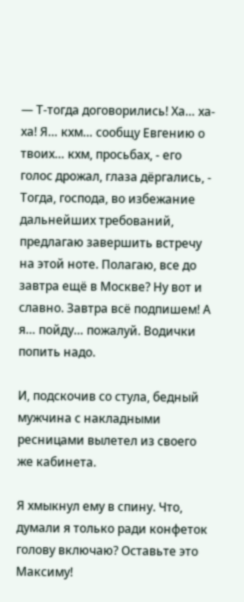— Т-тогда договорились! Ха… ха-ха! Я… кхм… сообщу Евгению о твоих… кхм, просьбах, - его голос дрожал, глаза дёргались, - Тогда, господа, во избежание дальнейших требований, предлагаю завершить встречу на этой ноте. Полагаю, все до завтра ещё в Москве? Ну вот и славно. Завтра всё подпишем! А я… пойду… пожалуй. Водички попить надо.

И, подскочив со стула, бедный мужчина с накладными ресницами вылетел из своего же кабинета.

Я хмыкнул ему в спину. Что, думали я только ради конфеток голову включаю? Оставьте это Максиму!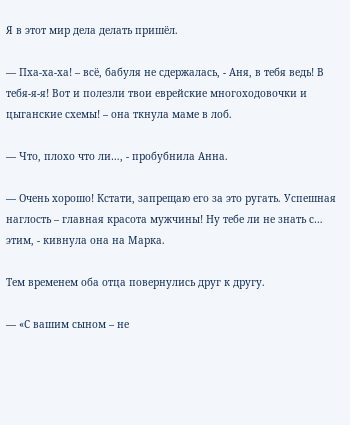Я в этот мир дела делать пришёл.

— Пха-ха-ха! – всё, бабуля не сдержалась, - Аня, в тебя ведь! В тебя-я-я! Вот и полезли твои еврейские многоходовочки и цыганские схемы! – она ткнула маме в лоб.

— Что, плохо что ли…, - пробубнила Анна.

— Очень хорошо! Кстати, запрещаю его за это ругать. Успешная наглость – главная красота мужчины! Ну тебе ли не знать с… этим, - кивнула она на Марка.

Тем временем оба отца повернулись друг к другу.

— «С вашим сыном – не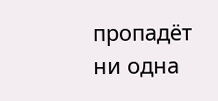пропадёт ни одна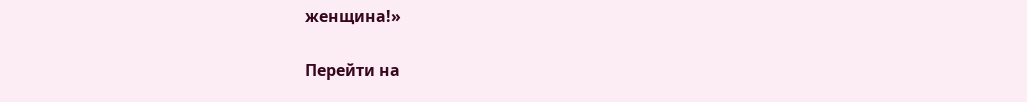женщина!»

Перейти на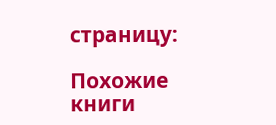страницу:

Похожие книги